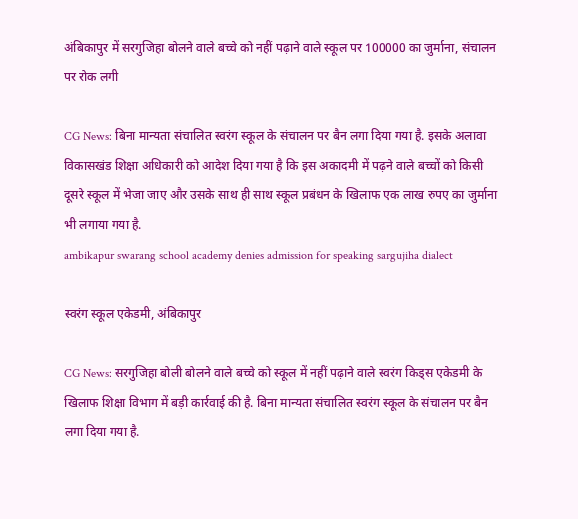अंबिकापुर में सरगुजिहा बोलने वाले बच्चे को नहीं पढ़ाने वाले स्कूल पर 100000 का जुर्माना, संचालन पर रोक लगी

CG News: बिना मान्यता संचालित स्वरंग स्कूल के संचालन पर बैन लगा दिया गया है. इसके अलावा विकासखंड शिक्षा अधिकारी को आदेश दिया गया है कि इस अकादमी में पढ़ने वाले बच्चों को किसी दूसरे स्कूल में भेजा जाए और उसके साथ ही साथ स्कूल प्रबंधन के खिलाफ एक लाख रुपए का जुर्माना भी लगाया गया है.
ambikapur swarang school academy denies admission for speaking sargujiha dialect

स्वरंग स्कूल एकेडमी, अंबिकापुर

CG News: सरगुजिहा बोली बोलने वाले बच्चे को स्कूल में नहीं पढ़ाने वाले स्वरंग किड्स एकेडमी के खिलाफ शिक्षा विभाग में बड़ी कार्रवाई की है. बिना मान्यता संचालित स्वरंग स्कूल के संचालन पर बैन लगा दिया गया है.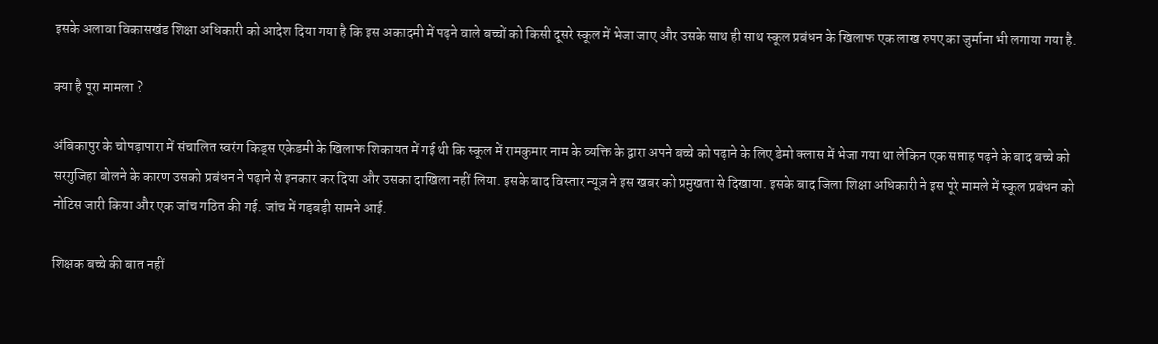इसके अलावा विकासखंड शिक्षा अधिकारी को आदेश दिया गया है कि इस अकादमी में पढ़ने वाले बच्चों को किसी दूसरे स्कूल में भेजा जाए और उसके साथ ही साथ स्कूल प्रबंधन के खिलाफ एक लाख रुपए का जुर्माना भी लगाया गया है.

क्या है पूरा मामला ?

अंबिकापुर के चोपड़ापारा में संचालित स्वरंग किड्स एकेडमी के खिलाफ शिकायत में गई थी कि स्कूल में रामकुमार नाम के व्यक्ति के द्वारा अपने बच्चे को पढ़ाने के लिए डेमो क्लास में भेजा गया था लेकिन एक सप्ताह पढ़ने के बाद बच्चे को सरगुजिहा बोलने के कारण उसको प्रबंधन ने पढ़ाने से इनकार कर दिया और उसका दाखिला नहीं लिया. इसके बाद विस्तार न्यूज़ ने इस खबर को प्रमुखता से दिखाया. इसके बाद जिला शिक्षा अधिकारी ने इस पूरे मामले में स्कूल प्रबंधन को नोटिस जारी किया और एक जांच गठित की गई. जांच में गड़बड़ी सामने आई.

शिक्षक बच्चे की बात नहीं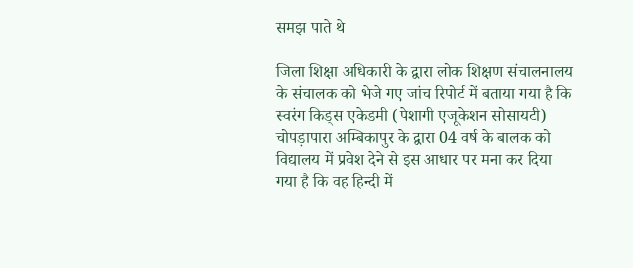समझ पाते थे

जिला शिक्षा अधिकारी के द्वारा लोक शिक्षण संचालनालय के संचालक को भेजे गए जांच रिपोर्ट में बताया गया है कि स्वरंग किड्स एकेडमी (पेशागी एजूकेशन सोसायटी) चोपड़ापारा अम्बिकापुर के द्वारा 04 वर्ष के बालक को विद्यालय में प्रवेश देने से इस आधार पर मना कर दिया गया है कि वह हिन्दी में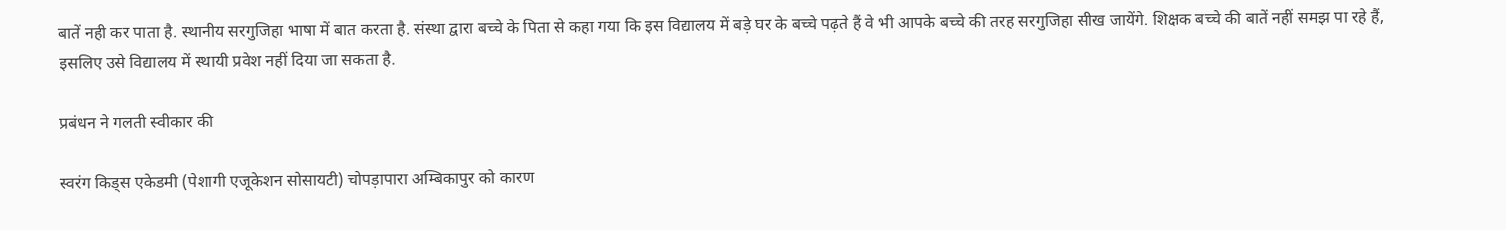बातें नही कर पाता है. स्थानीय सरगुजिहा भाषा में बात करता है. संस्था द्वारा बच्चे के पिता से कहा गया कि इस विद्यालय में बड़े घर के बच्चे पढ़ते हैं वे भी आपके बच्चे की तरह सरगुजिहा सीख जायेंगे. शिक्षक बच्चे की बातें नहीं समझ पा रहे हैं, इसलिए उसे विद्यालय में स्थायी प्रवेश नहीं दिया जा सकता है.

प्रबंधन ने गलती स्वीकार की

स्वरंग किड्स एकेडमी (पेशागी एजूकेशन सोसायटी) चोपड़ापारा अम्बिकापुर को कारण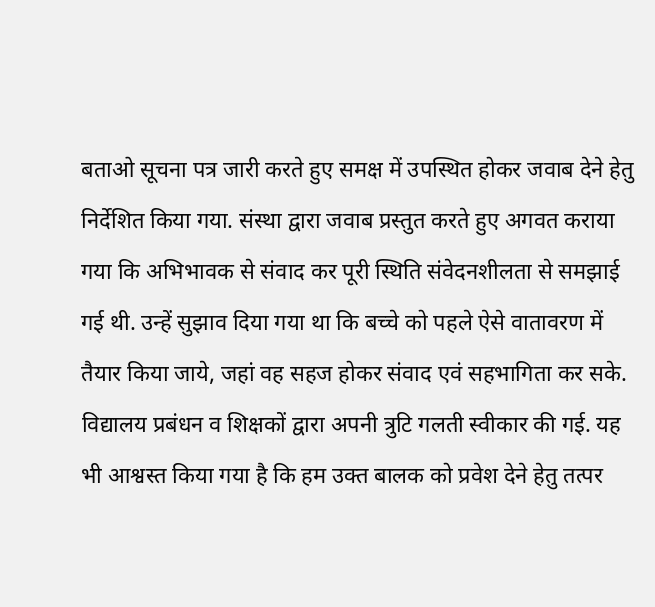बताओ सूचना पत्र जारी करते हुए समक्ष में उपस्थित होकर जवाब देने हेतु निर्देशित किया गया. संस्था द्वारा जवाब प्रस्तुत करते हुए अगवत कराया गया कि अभिभावक से संवाद कर पूरी स्थिति संवेदनशीलता से समझाई गई थी. उन्हें सुझाव दिया गया था कि बच्चे को पहले ऐसे वातावरण में तैयार किया जाये, जहां वह सहज होकर संवाद एवं सहभागिता कर सके. विद्यालय प्रबंधन व शिक्षकों द्वारा अपनी त्रुटि गलती स्वीकार की गई. यह भी आश्वस्त किया गया है कि हम उक्त बालक को प्रवेश देने हेतु तत्पर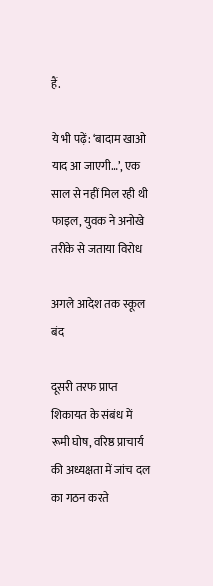हैं.

ये भी पढ़ें: ‘बादाम खाओ याद आ जाएगी…’, एक साल से नहीं मिल रही थी फाइल, युवक ने अनोखे तरीके से जताया विरोध

अगले आदेश तक स्कूल बंद

दूसरी तरफ प्राप्त शिकायत के संबंध में रूमी घोष, वरिष्ठ प्राचार्य की अध्यक्षता में जांच दल का गठन करते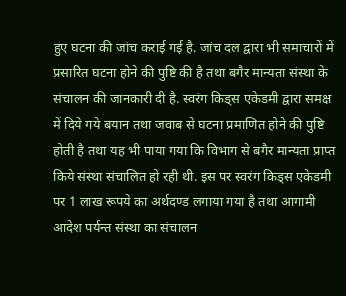हुए घटना की जांच कराई गई है. जांच दल द्वारा भी समाचारों में प्रसारित घटना होने की पुष्टि की है तथा बगैर मान्यता संस्था के संचालन की जानकारी दी है. स्वरंग किड्स एकेडमी द्वारा समक्ष में दिये गये बयान तथा जवाब से घटना प्रमाणित होने की पुष्टि होती है तथा यह भी पाया गया कि विभाग से बगैर मान्यता प्राप्त किये संस्था संचालित हो रही थी. इस पर स्वरंग किड्स एकेडमी पर 1 लाख रूपये का अर्थदण्ड लगाया गया है तथा आगामी आदेश पर्यन्त संस्था का संचालन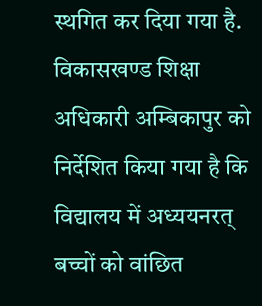स्थगित कर दिया गया है. विकासखण्ड शिक्षा अधिकारी अम्बिकापुर को निर्देशित किया गया है कि विद्यालय में अध्ययनरत् बच्चों को वांछित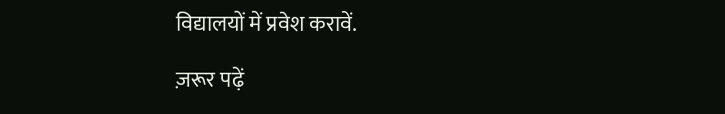विद्यालयों में प्रवेश करावें.

ज़रूर पढ़ें